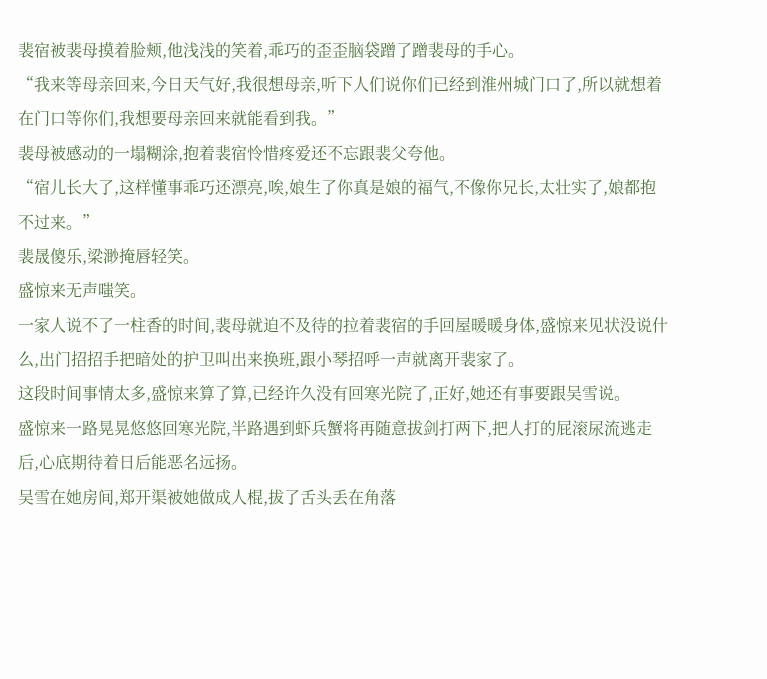裴宿被裴母摸着脸颊,他浅浅的笑着,乖巧的歪歪脑袋蹭了蹭裴母的手心。
“我来等母亲回来,今日天气好,我很想母亲,听下人们说你们已经到淮州城门口了,所以就想着在门口等你们,我想要母亲回来就能看到我。”
裴母被感动的一塌糊涂,抱着裴宿怜惜疼爱还不忘跟裴父夸他。
“宿儿长大了,这样懂事乖巧还漂亮,唉,娘生了你真是娘的福气,不像你兄长,太壮实了,娘都抱不过来。”
裴晟傻乐,梁渺掩唇轻笑。
盛惊来无声嗤笑。
一家人说不了一柱香的时间,裴母就迫不及待的拉着裴宿的手回屋暖暖身体,盛惊来见状没说什么,出门招招手把暗处的护卫叫出来换班,跟小琴招呼一声就离开裴家了。
这段时间事情太多,盛惊来算了算,已经许久没有回寒光院了,正好,她还有事要跟吴雪说。
盛惊来一路晃晃悠悠回寒光院,半路遇到虾兵蟹将再随意拔剑打两下,把人打的屁滚尿流逃走后,心底期待着日后能恶名远扬。
吴雪在她房间,郑开渠被她做成人棍,拔了舌头丢在角落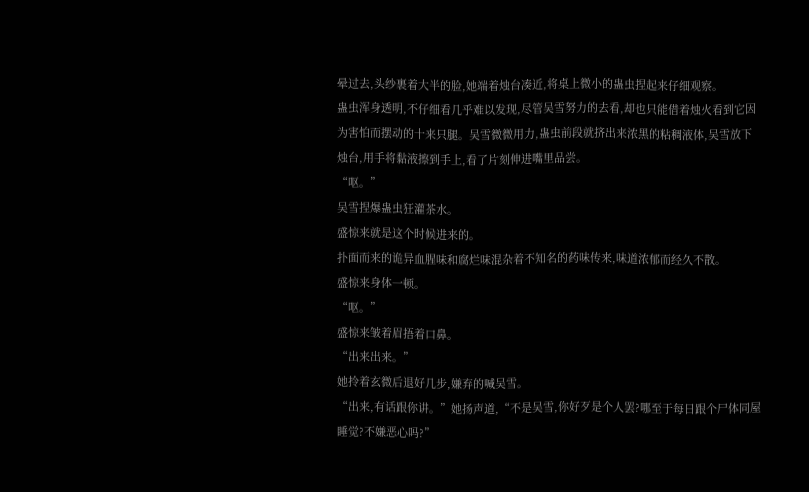晕过去,头纱裹着大半的脸,她端着烛台凑近,将桌上微小的蛊虫捏起来仔细观察。
蛊虫浑身透明,不仔细看几乎难以发现,尽管吴雪努力的去看,却也只能借着烛火看到它因为害怕而摆动的十来只腿。吴雪微微用力,蛊虫前段就挤出来浓黑的粘稠液体,吴雪放下烛台,用手将黏液擦到手上,看了片刻伸进嘴里品尝。
“呕。”
吴雪捏爆蛊虫狂灌茶水。
盛惊来就是这个时候进来的。
扑面而来的诡异血腥味和腐烂味混杂着不知名的药味传来,味道浓郁而经久不散。
盛惊来身体一顿。
“呕。”
盛惊来皱着眉捂着口鼻。
“出来出来。”
她拎着玄微后退好几步,嫌弃的喊吴雪。
“出来,有话跟你讲。”她扬声道,“不是吴雪,你好歹是个人罢?哪至于每日跟个尸体同屋睡觉?不嫌恶心吗?”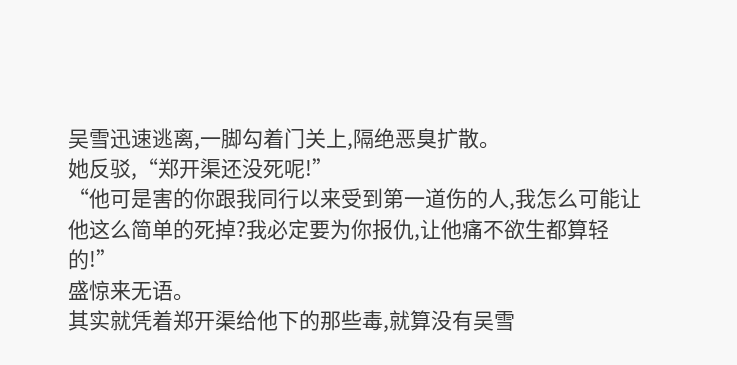吴雪迅速逃离,一脚勾着门关上,隔绝恶臭扩散。
她反驳,“郑开渠还没死呢!”
“他可是害的你跟我同行以来受到第一道伤的人,我怎么可能让他这么简单的死掉?我必定要为你报仇,让他痛不欲生都算轻的!”
盛惊来无语。
其实就凭着郑开渠给他下的那些毒,就算没有吴雪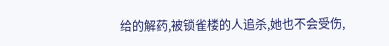给的解药,被锁雀楼的人追杀,她也不会受伤,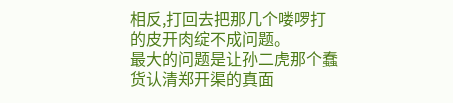相反,打回去把那几个喽啰打的皮开肉绽不成问题。
最大的问题是让孙二虎那个蠢货认清郑开渠的真面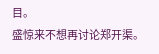目。
盛惊来不想再讨论郑开渠。